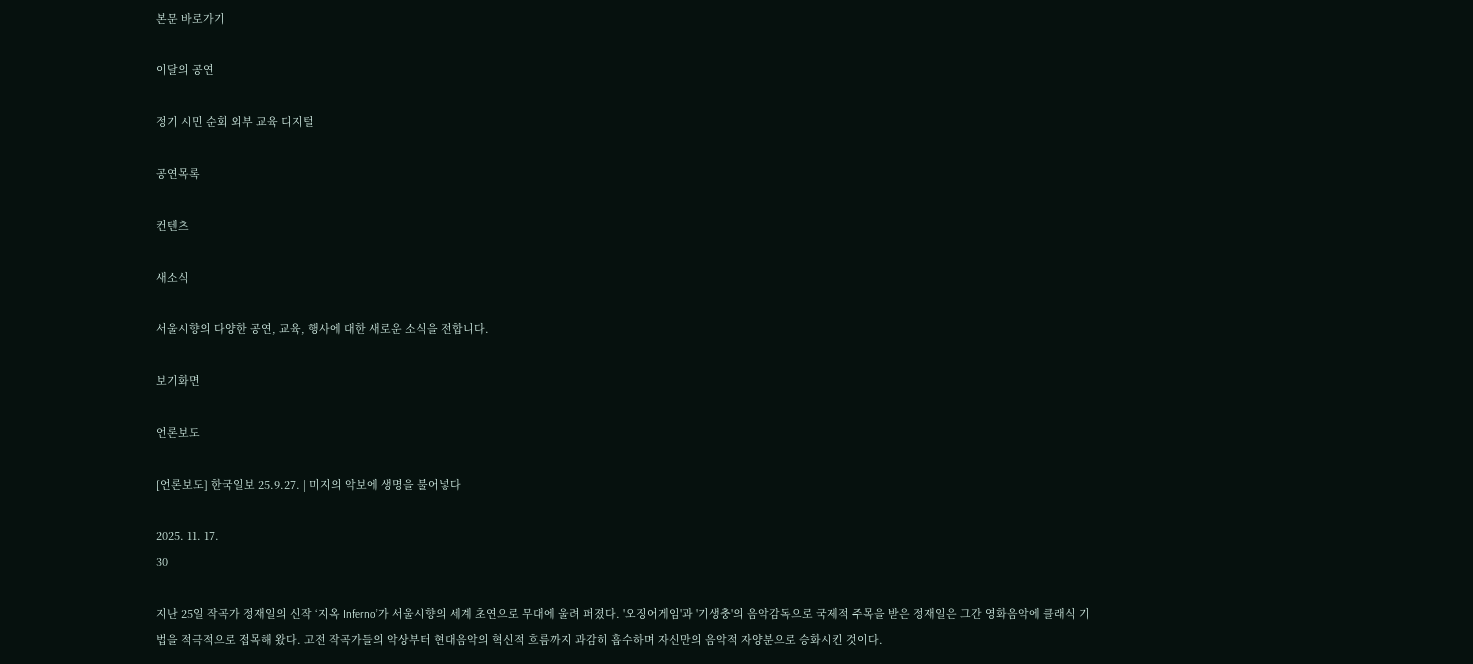본문 바로가기

이달의 공연

정기 시민 순회 외부 교육 디지털

공연목록

컨텐츠

새소식

서울시향의 다양한 공연, 교육, 행사에 대한 새로운 소식을 전합니다.

보기화면

언론보도

[언론보도] 한국일보 25.9.27. | 미지의 악보에 생명을 불어넣다

2025. 11. 17.
30

지난 25일 작곡가 정재일의 신작 ‘지옥 Inferno’가 서울시향의 세계 초연으로 무대에 울려 퍼졌다. '오징어게임'과 '기생충'의 음악감독으로 국제적 주목을 받은 정재일은 그간 영화음악에 클래식 기법을 적극적으로 접목해 왔다. 고전 작곡가들의 악상부터 현대음악의 혁신적 흐름까지 과감히 흡수하며 자신만의 음악적 자양분으로 승화시킨 것이다.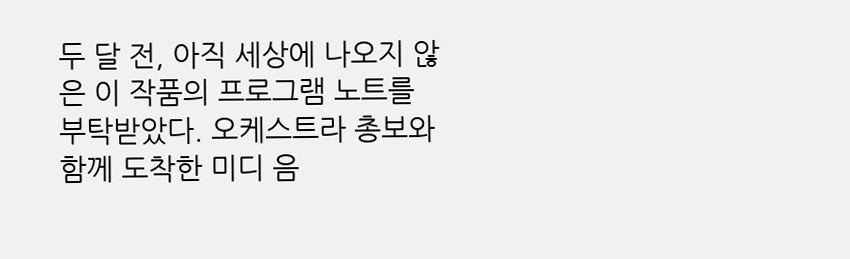두 달 전, 아직 세상에 나오지 않은 이 작품의 프로그램 노트를 부탁받았다. 오케스트라 총보와 함께 도착한 미디 음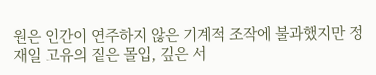원은 인간이 연주하지 않은 기계적 조작에 불과했지만 정재일 고유의 짙은 몰입, 깊은 서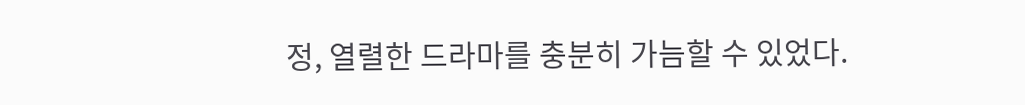정, 열렬한 드라마를 충분히 가늠할 수 있었다.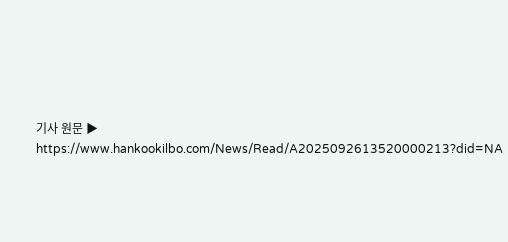기사 원문 ▶ https://www.hankookilbo.com/News/Read/A2025092613520000213?did=NA